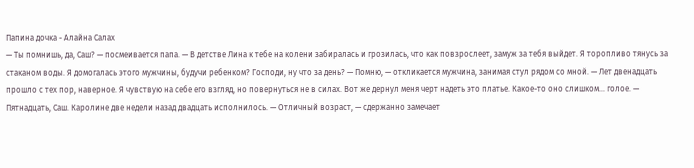Папина дочка - Алайна Салах
— Ты помнишь, да, Саш? — посмеивается папа. — В детстве Лина к тебе на колени забиралась и грозилась, что как повзрослеет, замуж за тебя выйдет. Я торопливо тянусь за стаканом воды. Я домогалась этого мужчины, будучи ребенком? Господи, ну что за день? — Помню, — откликается мужчина, занимая стул рядом со мной. — Лет двенадцать прошло с тех пор, наверное. Я чувствую на себе его взгляд, но повернуться не в силах. Вот же дернул меня черт надеть это платье. Какое-то оно слишком… голое. — Пятнадцать, Саш. Каролине две недели назад двадцать исполнилось. — Отличный возраст, — сдержанно замечает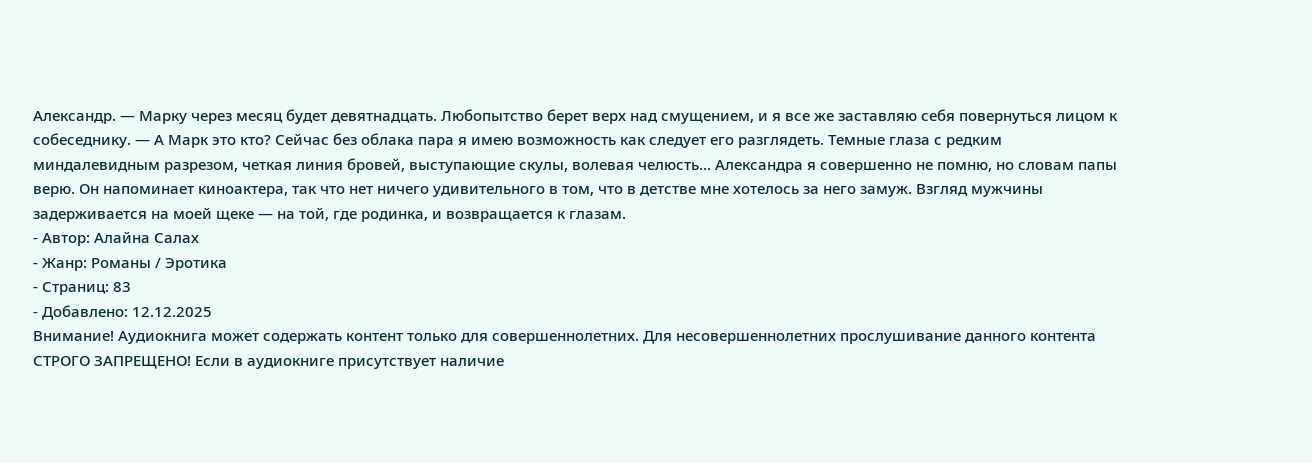Александр. — Марку через месяц будет девятнадцать. Любопытство берет верх над смущением, и я все же заставляю себя повернуться лицом к собеседнику. — А Марк это кто? Сейчас без облака пара я имею возможность как следует его разглядеть. Темные глаза с редким миндалевидным разрезом, четкая линия бровей, выступающие скулы, волевая челюсть… Александра я совершенно не помню, но словам папы верю. Он напоминает киноактера, так что нет ничего удивительного в том, что в детстве мне хотелось за него замуж. Взгляд мужчины задерживается на моей щеке — на той, где родинка, и возвращается к глазам.
- Автор: Алайна Салах
- Жанр: Романы / Эротика
- Страниц: 83
- Добавлено: 12.12.2025
Внимание! Аудиокнига может содержать контент только для совершеннолетних. Для несовершеннолетних прослушивание данного контента СТРОГО ЗАПРЕЩЕНО! Если в аудиокниге присутствует наличие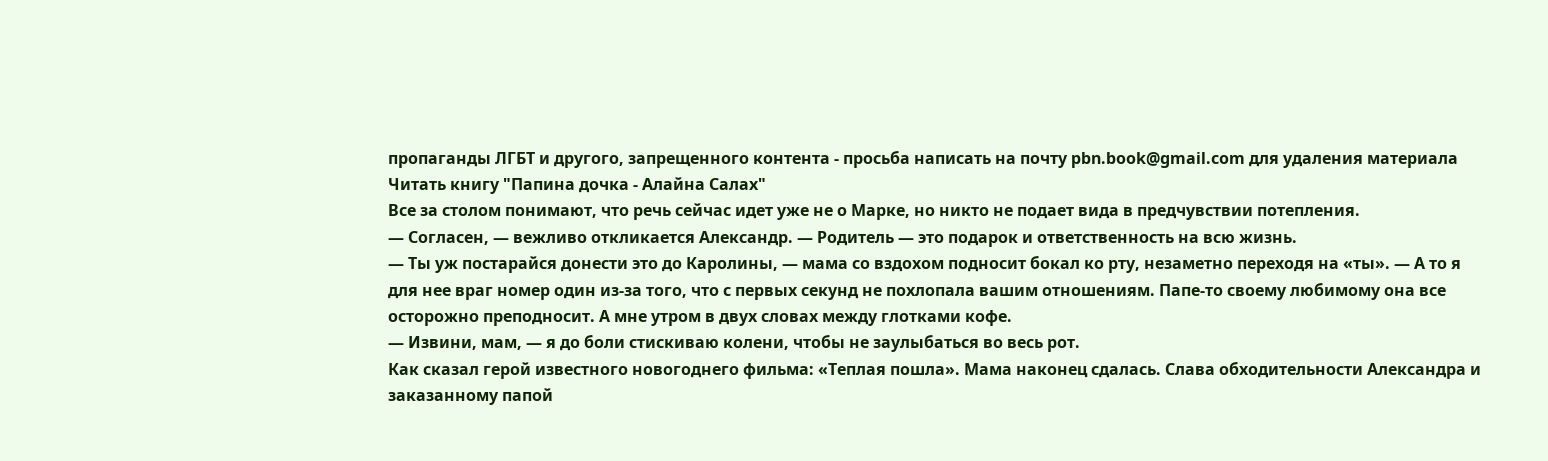пропаганды ЛГБТ и другого, запрещенного контента - просьба написать на почту pbn.book@gmail.com для удаления материала
Читать книгу "Папина дочка - Алайна Салах"
Все за столом понимают, что речь сейчас идет уже не о Марке, но никто не подает вида в предчувствии потепления.
— Согласен, — вежливо откликается Александр. — Родитель — это подарок и ответственность на всю жизнь.
— Ты уж постарайся донести это до Каролины, — мама со вздохом подносит бокал ко рту, незаметно переходя на «ты». — А то я для нее враг номер один из-за того, что с первых секунд не похлопала вашим отношениям. Папе-то своему любимому она все осторожно преподносит. А мне утром в двух словах между глотками кофе.
— Извини, мам, — я до боли стискиваю колени, чтобы не заулыбаться во весь рот.
Как сказал герой известного новогоднего фильма: «Теплая пошла». Мама наконец сдалась. Слава обходительности Александра и заказанному папой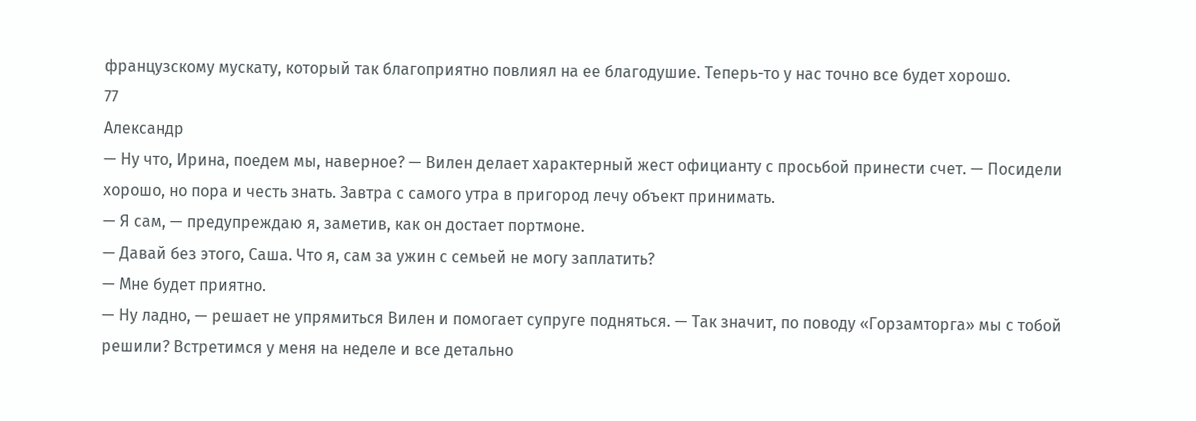французскому мускату, который так благоприятно повлиял на ее благодушие. Теперь-то у нас точно все будет хорошо.
77
Александр
— Ну что, Ирина, поедем мы, наверное? — Вилен делает характерный жест официанту с просьбой принести счет. — Посидели хорошо, но пора и честь знать. Завтра с самого утра в пригород лечу объект принимать.
— Я сам, — предупреждаю я, заметив, как он достает портмоне.
— Давай без этого, Саша. Что я, сам за ужин с семьей не могу заплатить?
— Мне будет приятно.
— Ну ладно, — решает не упрямиться Вилен и помогает супруге подняться. — Так значит, по поводу «Горзамторга» мы с тобой решили? Встретимся у меня на неделе и все детально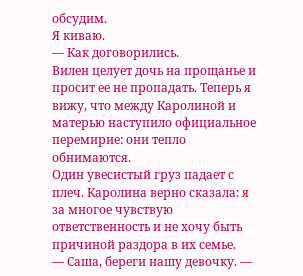обсудим.
Я киваю.
— Как договорились.
Вилен целует дочь на прощанье и просит ее не пропадать. Теперь я вижу, что между Каролиной и матерью наступило официальное перемирие: они тепло обнимаются.
Один увесистый груз падает с плеч. Каролина верно сказала: я за многое чувствую ответственность и не хочу быть причиной раздора в их семье.
— Саша, береги нашу девочку. —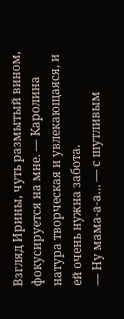Взгляд Ирины, чуть размытый вином, фокусируется на мне. — Каролина натура творческая и увлекающаяся, и ей очень нужна забота.
— Ну мама-а-а… — с шутливым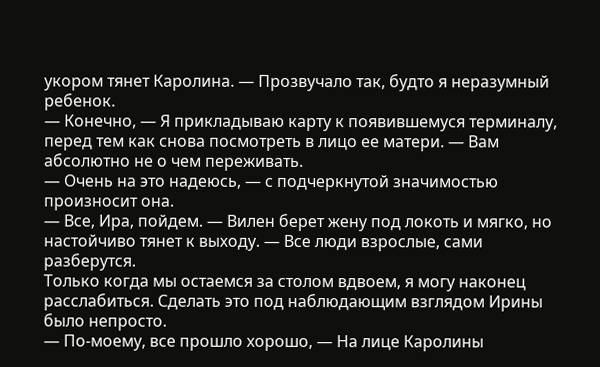укором тянет Каролина. — Прозвучало так, будто я неразумный ребенок.
— Конечно, — Я прикладываю карту к появившемуся терминалу, перед тем как снова посмотреть в лицо ее матери. — Вам абсолютно не о чем переживать.
— Очень на это надеюсь, — с подчеркнутой значимостью произносит она.
— Все, Ира, пойдем. — Вилен берет жену под локоть и мягко, но настойчиво тянет к выходу. — Все люди взрослые, сами разберутся.
Только когда мы остаемся за столом вдвоем, я могу наконец расслабиться. Сделать это под наблюдающим взглядом Ирины было непросто.
— По-моему, все прошло хорошо, — На лице Каролины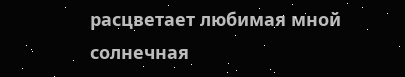расцветает любимая мной солнечная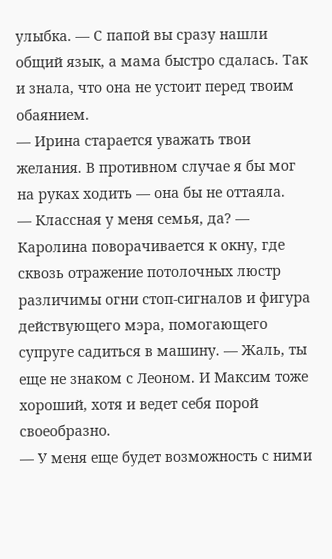улыбка. — С папой вы сразу нашли общий язык, а мама быстро сдалась. Так и знала, что она не устоит перед твоим обаянием.
— Ирина старается уважать твои желания. В противном случае я бы мог на руках ходить — она бы не оттаяла.
— Классная у меня семья, да? — Каролина поворачивается к окну, где сквозь отражение потолочных люстр различимы огни стоп-сигналов и фигура действующего мэра, помогающего супруге садиться в машину. — Жаль, ты еще не знаком с Леоном. И Максим тоже хороший, хотя и ведет себя порой своеобразно.
— У меня еще будет возможность с ними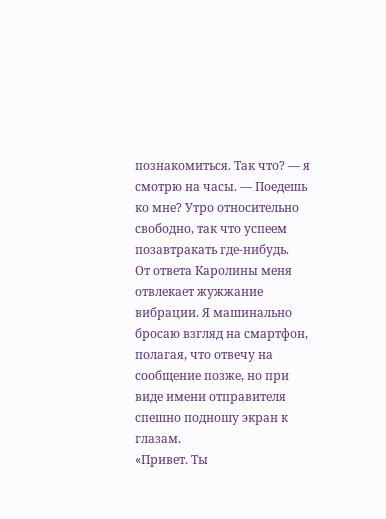познакомиться. Так что? — я смотрю на часы. — Поедешь ко мне? Утро относительно свободно, так что успеем позавтракать где-нибудь.
От ответа Каролины меня отвлекает жужжание вибрации. Я машинально бросаю взгляд на смартфон, полагая, что отвечу на сообщение позже, но при виде имени отправителя спешно подношу экран к глазам.
«Привет. Ты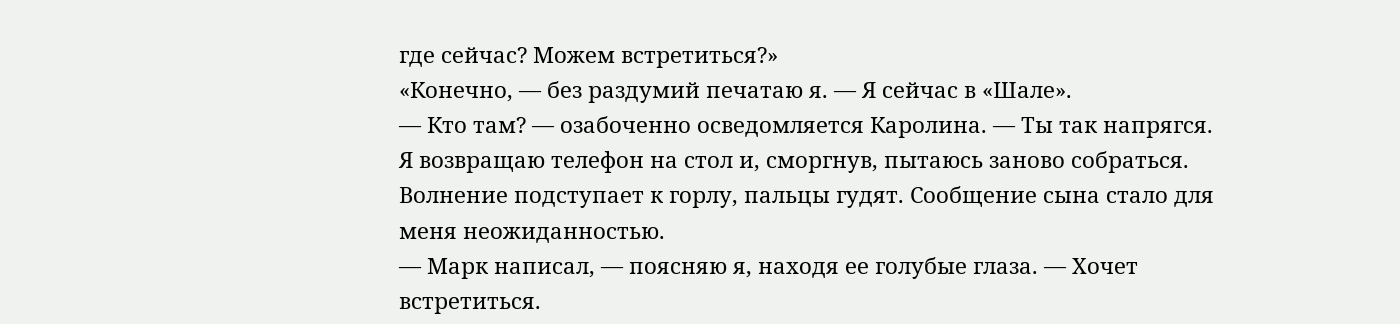где сейчас? Можем встретиться?»
«Конечно, — без раздумий печатаю я. — Я сейчас в «Шале».
— Кто там? — озабоченно осведомляется Каролина. — Ты так напрягся.
Я возвращаю телефон на стол и, сморгнув, пытаюсь заново собраться. Волнение подступает к горлу, пальцы гудят. Сообщение сына стало для меня неожиданностью.
— Марк написал, — поясняю я, находя ее голубые глаза. — Хочет встретиться.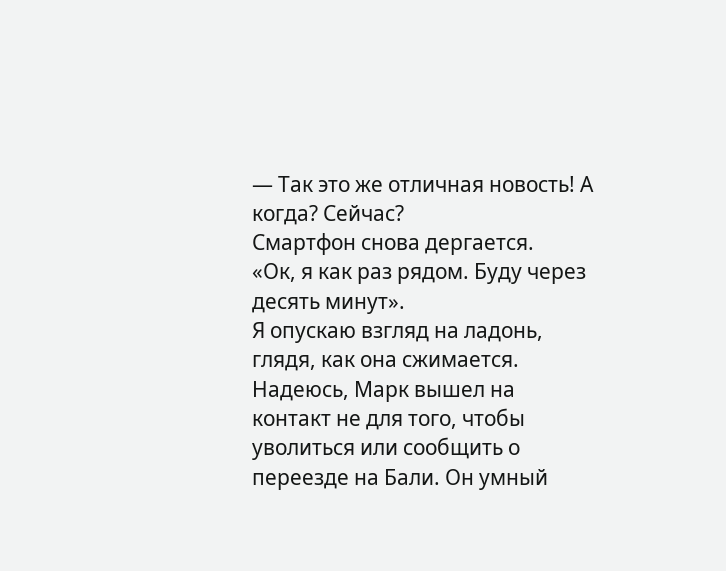— Так это же отличная новость! А когда? Сейчас?
Смартфон снова дергается.
«Ок, я как раз рядом. Буду через десять минут».
Я опускаю взгляд на ладонь, глядя, как она сжимается. Надеюсь, Марк вышел на контакт не для того, чтобы уволиться или сообщить о переезде на Бали. Он умный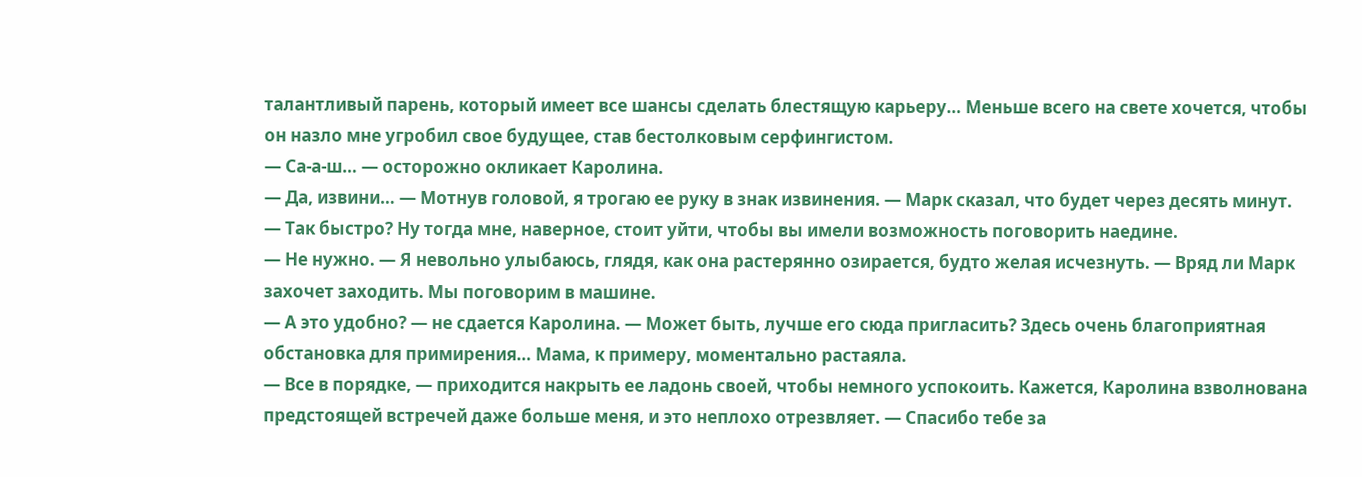талантливый парень, который имеет все шансы сделать блестящую карьеру… Меньше всего на свете хочется, чтобы он назло мне угробил свое будущее, став бестолковым серфингистом.
— Са-а-ш… — осторожно окликает Каролина.
— Да, извини… — Мотнув головой, я трогаю ее руку в знак извинения. — Марк сказал, что будет через десять минут.
— Так быстро? Ну тогда мне, наверное, стоит уйти, чтобы вы имели возможность поговорить наедине.
— Не нужно. — Я невольно улыбаюсь, глядя, как она растерянно озирается, будто желая исчезнуть. — Вряд ли Марк захочет заходить. Мы поговорим в машине.
— А это удобно? — не сдается Каролина. — Может быть, лучше его сюда пригласить? Здесь очень благоприятная обстановка для примирения… Мама, к примеру, моментально растаяла.
— Все в порядке, — приходится накрыть ее ладонь своей, чтобы немного успокоить. Кажется, Каролина взволнована предстоящей встречей даже больше меня, и это неплохо отрезвляет. — Спасибо тебе за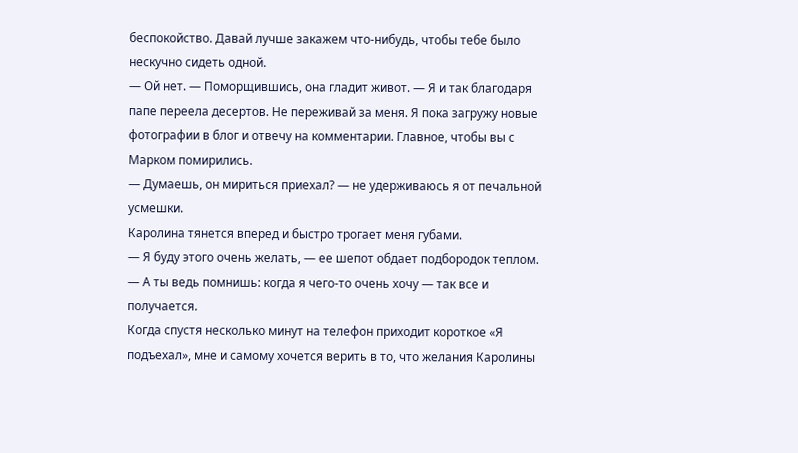беспокойство. Давай лучше закажем что-нибудь, чтобы тебе было нескучно сидеть одной.
— Ой нет. — Поморщившись, она гладит живот. — Я и так благодаря папе переела десертов. Не переживай за меня. Я пока загружу новые фотографии в блог и отвечу на комментарии. Главное, чтобы вы с Марком помирились.
— Думаешь, он мириться приехал? — не удерживаюсь я от печальной усмешки.
Каролина тянется вперед и быстро трогает меня губами.
— Я буду этого очень желать, — ее шепот обдает подбородок теплом. — А ты ведь помнишь: когда я чего-то очень хочу — так все и получается.
Когда спустя несколько минут на телефон приходит короткое «Я подъехал», мне и самому хочется верить в то, что желания Каролины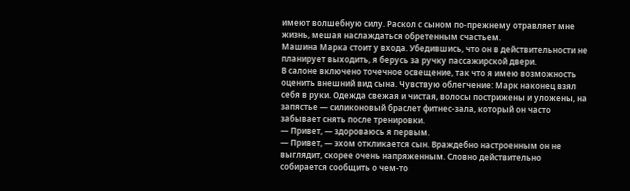имеют волшебную силу. Раскол с сыном по-прежнему отравляет мне жизнь, мешая наслаждаться обретенным счастьем.
Машина Марка стоит у входа. Убедившись, что он в действительности не планирует выходить, я берусь за ручку пассажирской двери.
В салоне включено точечное освещение, так что я имею возможность оценить внешний вид сына. Чувствую облегчение: Марк наконец взял себя в руки. Одежда свежая и чистая, волосы пострижены и уложены, на запястье — силиконовый браслет фитнес-зала, который он часто забывает снять после тренировки.
— Привет, — здороваюсь я первым.
— Привет, — эхом откликается сын. Враждебно настроенным он не выглядит, скорее очень напряженным. Словно действительно собирается сообщить о чем-то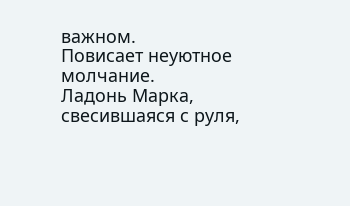важном.
Повисает неуютное молчание.
Ладонь Марка, свесившаяся с руля,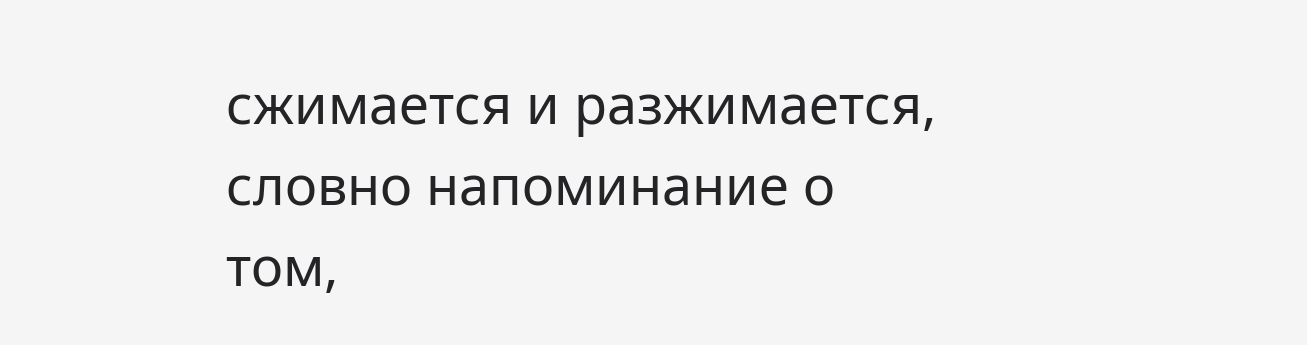сжимается и разжимается, словно напоминание о том,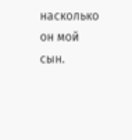насколько он мой сын.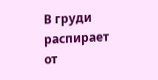В груди распирает от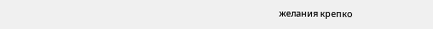желания крепко